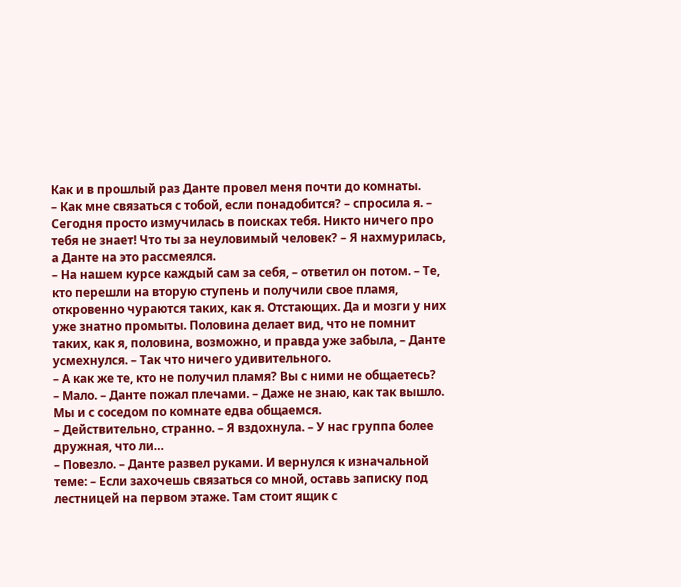Как и в прошлый раз Данте провел меня почти до комнаты.
– Как мне связаться с тобой, если понадобится? – спросила я. – Сегодня просто измучилась в поисках тебя. Никто ничего про тебя не знает! Что ты за неуловимый человек? – Я нахмурилась, а Данте на это рассмеялся.
– На нашем курсе каждый сам за себя, – ответил он потом. – Те, кто перешли на вторую ступень и получили свое пламя, откровенно чураются таких, как я. Отстающих. Да и мозги у них уже знатно промыты. Половина делает вид, что не помнит таких, как я, половина, возможно, и правда уже забыла, – Данте усмехнулся. – Так что ничего удивительного.
– А как же те, кто не получил пламя? Вы с ними не общаетесь?
– Мало. – Данте пожал плечами. – Даже не знаю, как так вышло. Мы и с соседом по комнате едва общаемся.
– Действительно, странно. – Я вздохнула. – У нас группа более дружная, что ли…
– Повезло. – Данте развел руками. И вернулся к изначальной теме: – Если захочешь связаться со мной, оставь записку под лестницей на первом этаже. Там стоит ящик с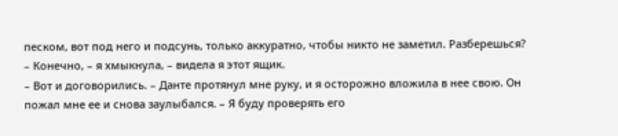песком, вот под него и подсунь, только аккуратно, чтобы никто не заметил. Разберешься?
– Конечно, – я хмыкнула, – видела я этот ящик.
– Вот и договорились. – Данте протянул мне руку, и я осторожно вложила в нее свою. Он пожал мне ее и снова заулыбался. – Я буду проверять его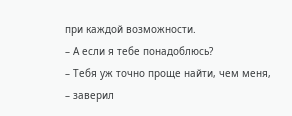при каждой возможности.
– А если я тебе понадоблюсь?
– Тебя уж точно проще найти, чем меня, – заверил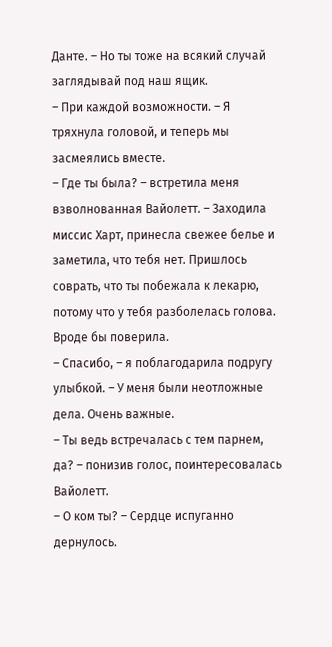Данте. – Но ты тоже на всякий случай заглядывай под наш ящик.
– При каждой возможности. – Я тряхнула головой, и теперь мы засмеялись вместе.
– Где ты была? – встретила меня взволнованная Вайолетт. – Заходила миссис Харт, принесла свежее белье и заметила, что тебя нет. Пришлось соврать, что ты побежала к лекарю, потому что у тебя разболелась голова. Вроде бы поверила.
– Спасибо, – я поблагодарила подругу улыбкой. – У меня были неотложные дела. Очень важные.
– Ты ведь встречалась с тем парнем, да? – понизив голос, поинтересовалась Вайолетт.
– О ком ты? – Сердце испуганно дернулось.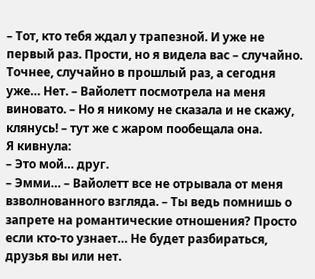– Тот, кто тебя ждал у трапезной. И уже не первый раз. Прости, но я видела вас – случайно. Точнее, случайно в прошлый раз, а сегодня уже… Нет. – Вайолетт посмотрела на меня виновато. – Но я никому не сказала и не скажу, клянусь! – тут же с жаром пообещала она.
Я кивнула:
– Это мой… друг.
– Эмми… – Вайолетт все не отрывала от меня взволнованного взгляда. – Ты ведь помнишь о запрете на романтические отношения? Просто если кто-то узнает… Не будет разбираться, друзья вы или нет.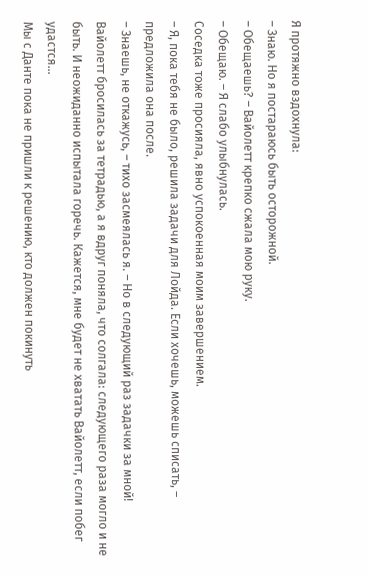Я протяжно вздохнула:
– Знаю. Но я постараюсь быть осторожной.
– Обещаешь? – Вайолетт крепко сжала мою руку.
– Обещаю. – Я слабо улыбнулась.
Соседка тоже просияла, явно успокоенная моим завершением.
– Я, пока тебя не было, решила задачи для Лойда. Если хочешь, можешь списать, – предложила она после.
– Знаешь, не откажусь, – тихо засмеялась я. – Но в следующий раз задачки за мной!
Вайолетт бросилась за тетрадью, а я вдруг поняла, что солгала: следующего раза могло и не быть. И неожиданно испытала горечь. Кажется, мне будет не хватать Вайолетт, если побег удастся…
Мы с Данте пока не пришли к решению, кто должен покинуть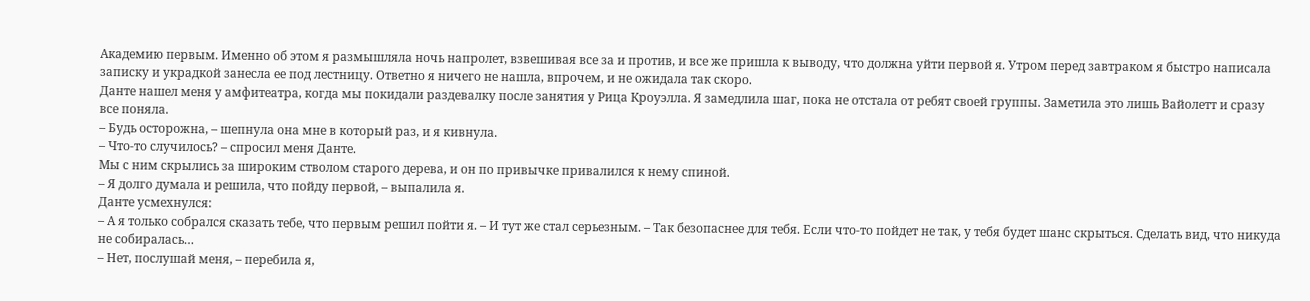Академию первым. Именно об этом я размышляла ночь напролет, взвешивая все за и против, и все же пришла к выводу, что должна уйти первой я. Утром перед завтраком я быстро написала записку и украдкой занесла ее под лестницу. Ответно я ничего не нашла, впрочем, и не ожидала так скоро.
Данте нашел меня у амфитеатра, когда мы покидали раздевалку после занятия у Рица Кроуэлла. Я замедлила шаг, пока не отстала от ребят своей группы. Заметила это лишь Вайолетт и сразу все поняла.
– Будь осторожна, – шепнула она мне в который раз, и я кивнула.
– Что-то случилось? – спросил меня Данте.
Мы с ним скрылись за широким стволом старого дерева, и он по привычке привалился к нему спиной.
– Я долго думала и решила, что пойду первой, – выпалила я.
Данте усмехнулся:
– А я только собрался сказать тебе, что первым решил пойти я. – И тут же стал серьезным. – Так безопаснее для тебя. Если что-то пойдет не так, у тебя будет шанс скрыться. Сделать вид, что никуда не собиралась…
– Нет, послушай меня, – перебила я,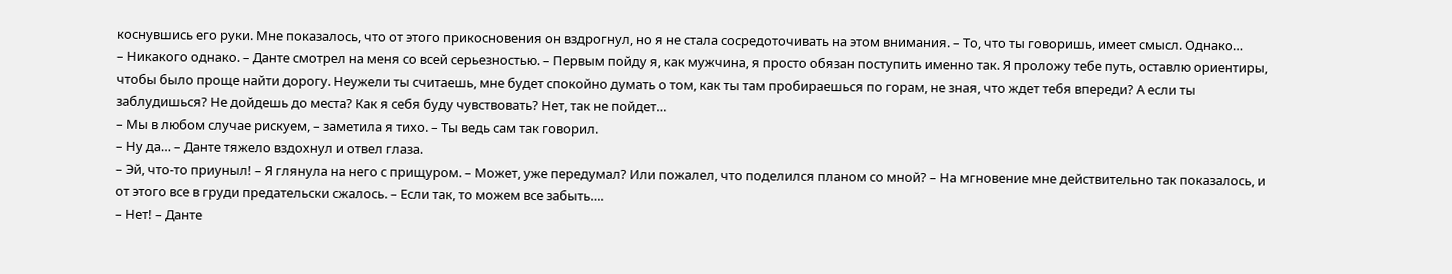коснувшись его руки. Мне показалось, что от этого прикосновения он вздрогнул, но я не стала сосредоточивать на этом внимания. – То, что ты говоришь, имеет смысл. Однако…
– Никакого однако. – Данте смотрел на меня со всей серьезностью. – Первым пойду я, как мужчина, я просто обязан поступить именно так. Я проложу тебе путь, оставлю ориентиры, чтобы было проще найти дорогу. Неужели ты считаешь, мне будет спокойно думать о том, как ты там пробираешься по горам, не зная, что ждет тебя впереди? А если ты заблудишься? Не дойдешь до места? Как я себя буду чувствовать? Нет, так не пойдет…
– Мы в любом случае рискуем, – заметила я тихо. – Ты ведь сам так говорил.
– Ну да… – Данте тяжело вздохнул и отвел глаза.
– Эй, что-то приуныл! – Я глянула на него с прищуром. – Может, уже передумал? Или пожалел, что поделился планом со мной? – На мгновение мне действительно так показалось, и от этого все в груди предательски сжалось. – Если так, то можем все забыть….
– Нет! – Данте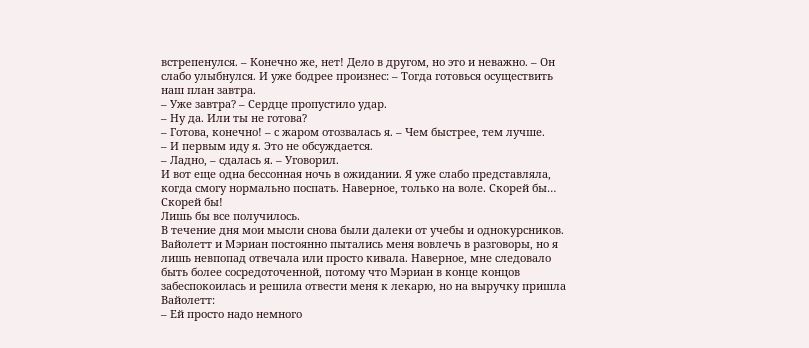встрепенулся. – Конечно же, нет! Дело в другом, но это и неважно. – Он слабо улыбнулся. И уже бодрее произнес: – Тогда готовься осуществить наш план завтра.
– Уже завтра? – Сердце пропустило удар.
– Ну да. Или ты не готова?
– Готова, конечно! – с жаром отозвалась я. – Чем быстрее, тем лучше.
– И первым иду я. Это не обсуждается.
– Ладно, – сдалась я. – Уговорил.
И вот еще одна бессонная ночь в ожидании. Я уже слабо представляла, когда смогу нормально поспать. Наверное, только на воле. Скорей бы… Скорей бы!
Лишь бы все получилось.
В течение дня мои мысли снова были далеки от учебы и однокурсников. Вайолетт и Мэриан постоянно пытались меня вовлечь в разговоры, но я лишь невпопад отвечала или просто кивала. Наверное, мне следовало быть более сосредоточенной, потому что Мэриан в конце концов забеспокоилась и решила отвести меня к лекарю, но на выручку пришла Вайолетт:
– Ей просто надо немного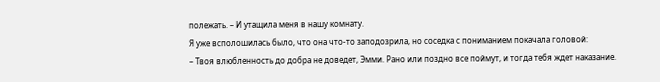полежать. – И утащила меня в нашу комнату.
Я уже всполошилась было, что она что-то заподозрила, но соседка с пониманием покачала головой:
– Твоя влюбленность до добра не доведет, Эмми. Рано или поздно все поймут, и тогда тебя ждет наказание.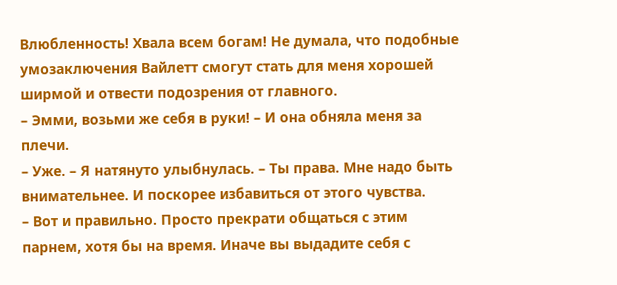Влюбленность! Хвала всем богам! Не думала, что подобные умозаключения Вайлетт смогут стать для меня хорошей ширмой и отвести подозрения от главного.
– Эмми, возьми же себя в руки! – И она обняла меня за плечи.
– Уже. – Я натянуто улыбнулась. – Ты права. Мне надо быть внимательнее. И поскорее избавиться от этого чувства.
– Вот и правильно. Просто прекрати общаться с этим парнем, хотя бы на время. Иначе вы выдадите себя с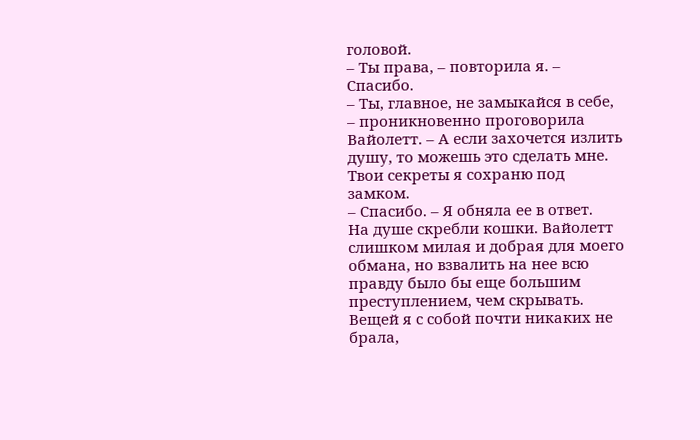головой.
– Ты права, – повторила я. – Спасибо.
– Ты, главное, не замыкайся в себе, – проникновенно проговорила Вайолетт. – А если захочется излить душу, то можешь это сделать мне. Твои секреты я сохраню под замком.
– Спасибо. – Я обняла ее в ответ.
На душе скребли кошки. Вайолетт слишком милая и добрая для моего обмана, но взвалить на нее всю правду было бы еще большим преступлением, чем скрывать.
Вещей я с собой почти никаких не брала,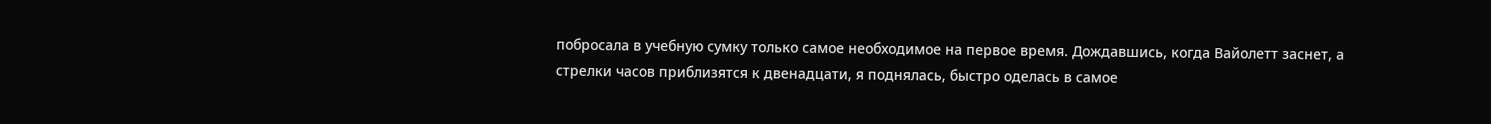побросала в учебную сумку только самое необходимое на первое время. Дождавшись, когда Вайолетт заснет, а стрелки часов приблизятся к двенадцати, я поднялась, быстро оделась в самое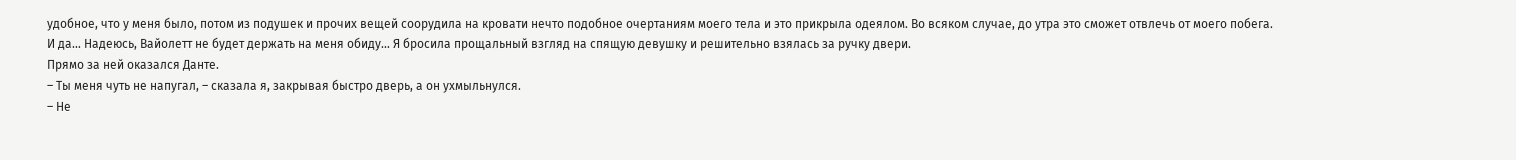удобное, что у меня было, потом из подушек и прочих вещей соорудила на кровати нечто подобное очертаниям моего тела и это прикрыла одеялом. Во всяком случае, до утра это сможет отвлечь от моего побега.
И да… Надеюсь, Вайолетт не будет держать на меня обиду… Я бросила прощальный взгляд на спящую девушку и решительно взялась за ручку двери.
Прямо за ней оказался Данте.
– Ты меня чуть не напугал, – сказала я, закрывая быстро дверь, а он ухмыльнулся.
– Не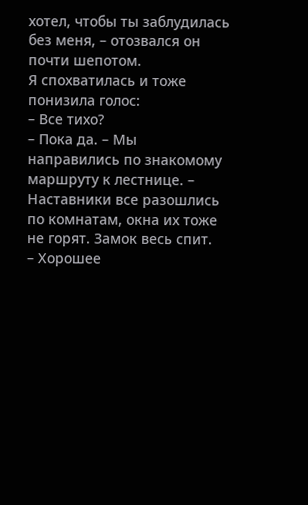хотел, чтобы ты заблудилась без меня, – отозвался он почти шепотом.
Я спохватилась и тоже понизила голос:
– Все тихо?
– Пока да. – Мы направились по знакомому маршруту к лестнице. – Наставники все разошлись по комнатам, окна их тоже не горят. Замок весь спит.
– Хорошее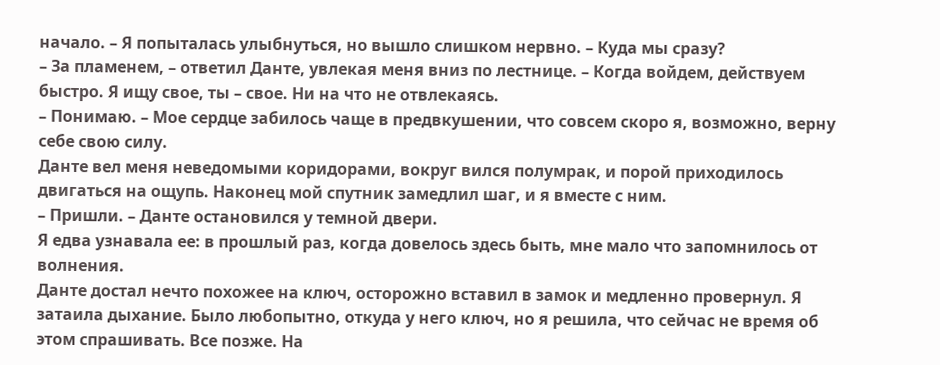начало. – Я попыталась улыбнуться, но вышло слишком нервно. – Куда мы сразу?
– За пламенем, – ответил Данте, увлекая меня вниз по лестнице. – Когда войдем, действуем быстро. Я ищу свое, ты – свое. Ни на что не отвлекаясь.
– Понимаю. – Мое сердце забилось чаще в предвкушении, что совсем скоро я, возможно, верну себе свою силу.
Данте вел меня неведомыми коридорами, вокруг вился полумрак, и порой приходилось двигаться на ощупь. Наконец мой спутник замедлил шаг, и я вместе с ним.
– Пришли. – Данте остановился у темной двери.
Я едва узнавала ее: в прошлый раз, когда довелось здесь быть, мне мало что запомнилось от волнения.
Данте достал нечто похожее на ключ, осторожно вставил в замок и медленно провернул. Я затаила дыхание. Было любопытно, откуда у него ключ, но я решила, что сейчас не время об этом спрашивать. Все позже. На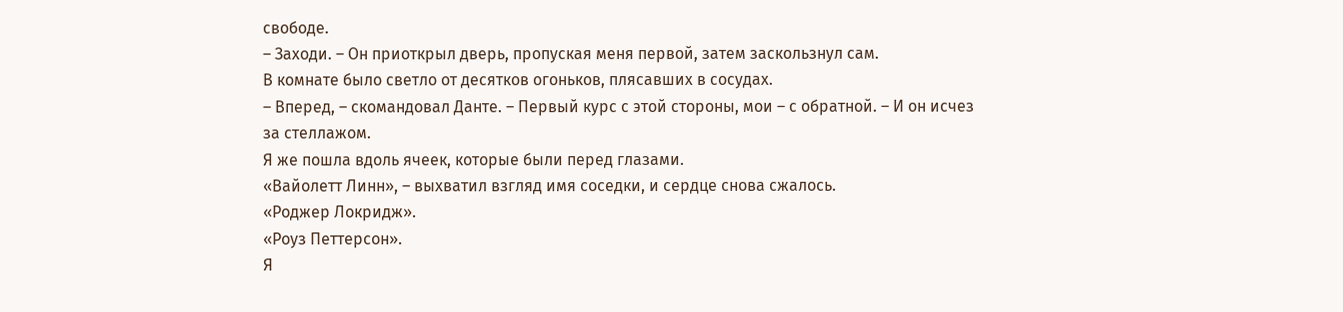свободе.
– Заходи. – Он приоткрыл дверь, пропуская меня первой, затем заскользнул сам.
В комнате было светло от десятков огоньков, плясавших в сосудах.
– Вперед, – скомандовал Данте. – Первый курс с этой стороны, мои – с обратной. – И он исчез за стеллажом.
Я же пошла вдоль ячеек, которые были перед глазами.
«Вайолетт Линн», – выхватил взгляд имя соседки, и сердце снова сжалось.
«Роджер Локридж».
«Роуз Петтерсон».
Я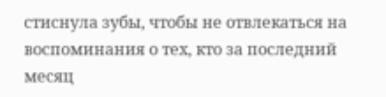стиснула зубы, чтобы не отвлекаться на воспоминания о тех, кто за последний месяц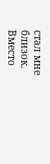стал мне близок. Вместо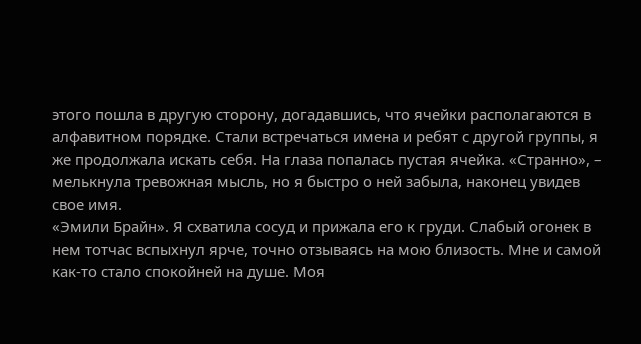этого пошла в другую сторону, догадавшись, что ячейки располагаются в алфавитном порядке. Стали встречаться имена и ребят с другой группы, я же продолжала искать себя. На глаза попалась пустая ячейка. «Странно», – мелькнула тревожная мысль, но я быстро о ней забыла, наконец увидев свое имя.
«Эмили Брайн». Я схватила сосуд и прижала его к груди. Слабый огонек в нем тотчас вспыхнул ярче, точно отзываясь на мою близость. Мне и самой как-то стало спокойней на душе. Моя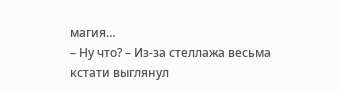магия…
– Ну что? – Из-за стеллажа весьма кстати выглянул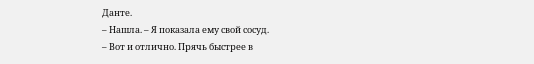Данте.
– Нашла. – Я показала ему свой сосуд.
– Вот и отлично. Прячь быстрее в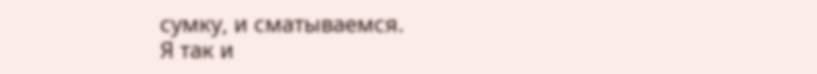сумку, и сматываемся.
Я так и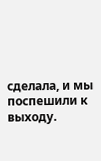сделала, и мы поспешили к выходу.